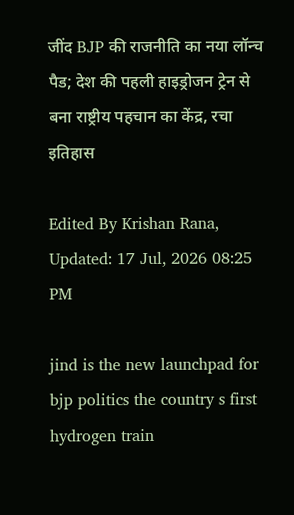जींद BJP की राजनीति का नया लॉन्च पैड; देश की पहली हाइड्रोजन ट्रेन से बना राष्ट्रीय पहचान का केंद्र, रचा इतिहास

Edited By Krishan Rana, Updated: 17 Jul, 2026 08:25 PM

jind is the new launchpad for bjp politics the country s first hydrogen train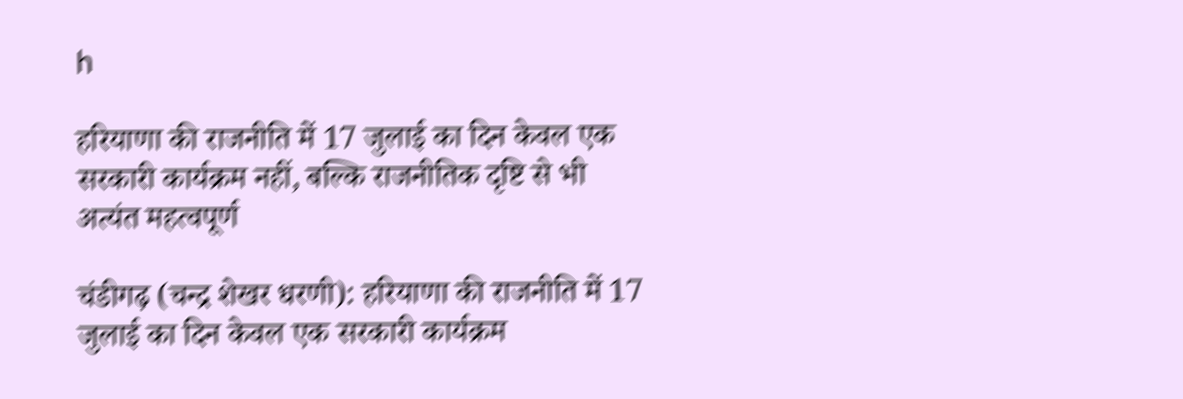h

हरियाणा की राजनीति में 17 जुलाई का दिन केवल एक सरकारी कार्यक्रम नहीं, बल्कि राजनीतिक दृष्टि से भी अत्यंत महत्वपूर्ण

चंडीगढ़ (चन्द्र शेखर धरणी): हरियाणा की राजनीति में 17 जुलाई का दिन केवल एक सरकारी कार्यक्रम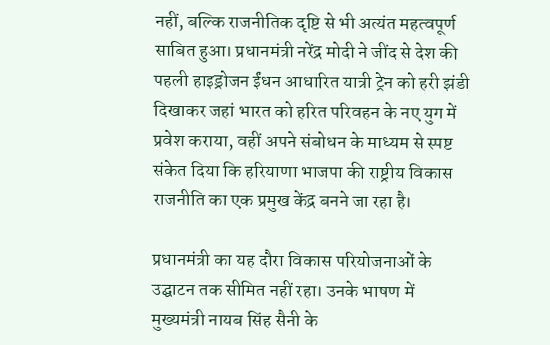नहीं, बल्कि राजनीतिक दृष्टि से भी अत्यंत महत्वपूर्ण साबित हुआ। प्रधानमंत्री नरेंद्र मोदी ने जींद से देश की पहली हाइड्रोजन ईंधन आधारित यात्री ट्रेन को हरी झंडी दिखाकर जहां भारत को हरित परिवहन के नए युग में प्रवेश कराया, वहीं अपने संबोधन के माध्यम से स्पष्ट संकेत दिया कि हरियाणा भाजपा की राष्ट्रीय विकास राजनीति का एक प्रमुख केंद्र बनने जा रहा है।

प्रधानमंत्री का यह दौरा विकास परियोजनाओं के उद्घाटन तक सीमित नहीं रहा। उनके भाषण में मुख्यमंत्री नायब सिंह सैनी के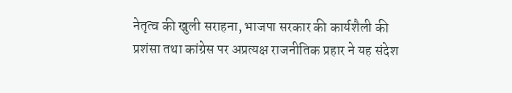नेतृत्व की खुली सराहना, भाजपा सरकार की कार्यशैली की प्रशंसा तथा कांग्रेस पर अप्रत्यक्ष राजनीतिक प्रहार ने यह संदेश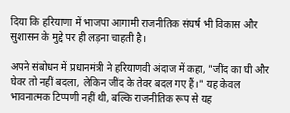दिया कि हरियाणा में भाजपा आगामी राजनीतिक संघर्ष भी विकास और सुशासन के मुद्दे पर ही लड़ना चाहती है।

अपने संबोधन में प्रधानमंत्री ने हरियाणवी अंदाज में कहा, "जींद का घी और घेवर तो नहीं बदला, लेकिन जींद के तेवर बदल गए हैं।" यह केवल भावनात्मक टिप्पणी नहीं थी, बल्कि राजनीतिक रूप से यह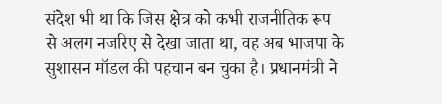संदेश भी था कि जिस क्षेत्र को कभी राजनीतिक रूप से अलग नजरिए से देखा जाता था, वह अब भाजपा के सुशासन मॉडल की पहचान बन चुका है। प्रधानमंत्री ने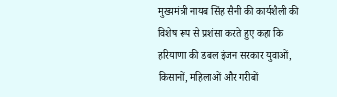मुख्यमंत्री नायब सिंह सैनी की कार्यशैली की विशेष रूप से प्रशंसा करते हुए कहा कि हरियाणा की डबल इंजन सरकार युवाओं, किसानों, महिलाओं और गरीबों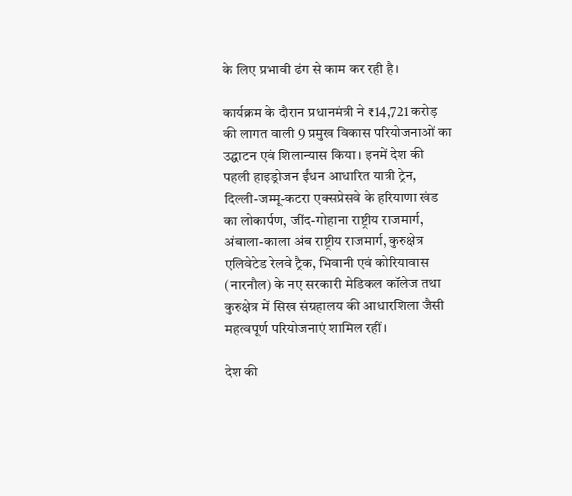के लिए प्रभावी ढंग से काम कर रही है।

कार्यक्रम के दौरान प्रधानमंत्री ने ₹14,721 करोड़ की लागत वाली 9 प्रमुख विकास परियोजनाओं का उद्घाटन एवं शिलान्यास किया। इनमें देश की पहली हाइड्रोजन ईंधन आधारित यात्री ट्रेन, दिल्ली-जम्मू-कटरा एक्सप्रेसवे के हरियाणा खंड का लोकार्पण, जींद-गोहाना राष्ट्रीय राजमार्ग, अंबाला-काला अंब राष्ट्रीय राजमार्ग, कुरुक्षेत्र एलिवेटेड रेलवे ट्रैक, भिवानी एवं कोरियावास (नारनौल) के नए सरकारी मेडिकल कॉलेज तथा कुरुक्षेत्र में सिख संग्रहालय की आधारशिला जैसी महत्वपूर्ण परियोजनाएं शामिल रहीं।

देश की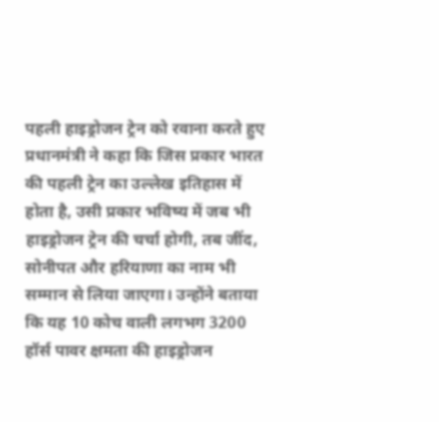पहली हाइड्रोजन ट्रेन को रवाना करते हुए प्रधानमंत्री ने कहा कि जिस प्रकार भारत की पहली ट्रेन का उल्लेख इतिहास में होता है, उसी प्रकार भविष्य में जब भी हाइड्रोजन ट्रेन की चर्चा होगी, तब जींद, सोनीपत और हरियाणा का नाम भी सम्मान से लिया जाएगा। उन्होंने बताया कि यह 10 कोच वाली लगभग 3200 हॉर्स पावर क्षमता की हाइड्रोजन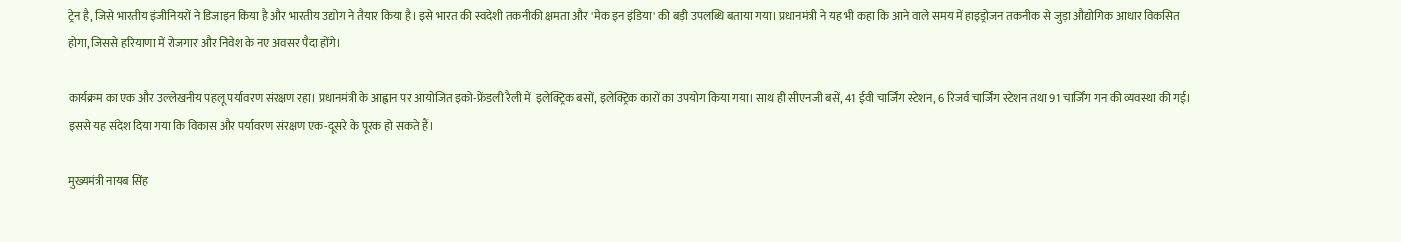ट्रेन है, जिसे भारतीय इंजीनियरों ने डिजाइन किया है और भारतीय उद्योग ने तैयार किया है। इसे भारत की स्वदेशी तकनीकी क्षमता और 'मेक इन इंडिया' की बड़ी उपलब्धि बताया गया। प्रधानमंत्री ने यह भी कहा कि आने वाले समय में हाइड्रोजन तकनीक से जुड़ा औद्योगिक आधार विकसित होगा, जिससे हरियाणा में रोजगार और निवेश के नए अवसर पैदा होंगे।

कार्यक्रम का एक और उल्लेखनीय पहलू पर्यावरण संरक्षण रहा। प्रधानमंत्री के आह्वान पर आयोजित इको-फ्रेंडली रैली में  इलेक्ट्रिक बसों, इलेक्ट्रिक कारों का उपयोग किया गया। साथ ही सीएनजी बसें, 41 ईवी चार्जिंग स्टेशन, 6 रिजर्व चार्जिंग स्टेशन तथा 91 चार्जिंग गन की व्यवस्था की गई। इससे यह संदेश दिया गया कि विकास और पर्यावरण संरक्षण एक-दूसरे के पूरक हो सकते हैं।

मुख्यमंत्री नायब सिंह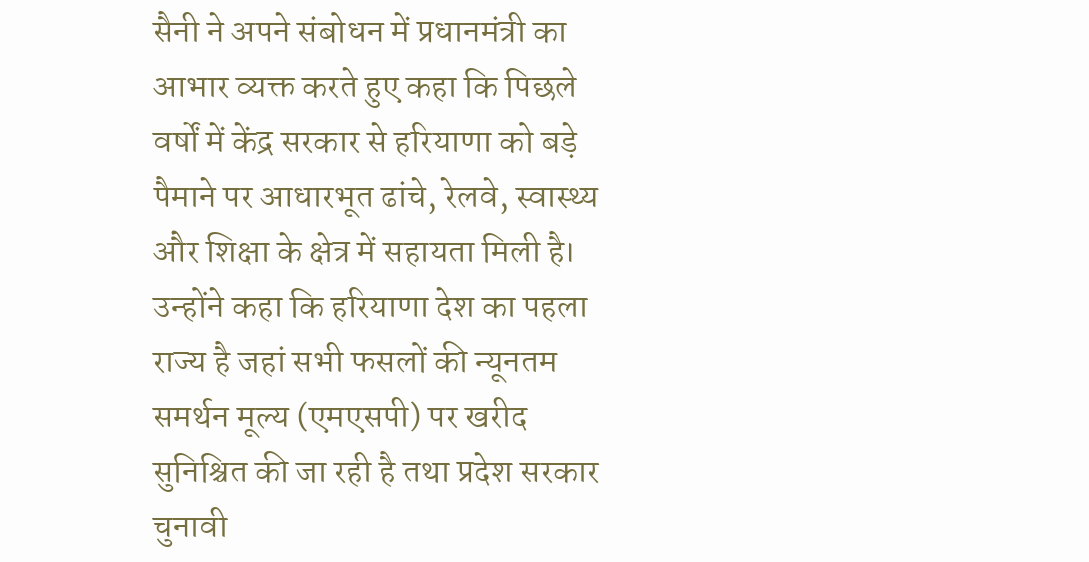सैनी ने अपने संबोधन में प्रधानमंत्री का आभार व्यक्त करते हुए कहा कि पिछले वर्षों में केंद्र सरकार से हरियाणा को बड़े पैमाने पर आधारभूत ढांचे, रेलवे, स्वास्थ्य और शिक्षा के क्षेत्र में सहायता मिली है। उन्होंने कहा कि हरियाणा देश का पहला राज्य है जहां सभी फसलों की न्यूनतम समर्थन मूल्य (एमएसपी) पर खरीद सुनिश्चित की जा रही है तथा प्रदेश सरकार चुनावी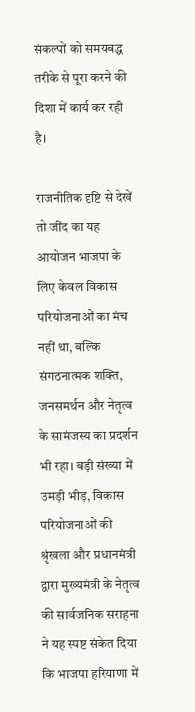संकल्पों को समयबद्ध तरीके से पूरा करने की दिशा में कार्य कर रही है।

राजनीतिक दृष्टि से देखें तो जींद का यह आयोजन भाजपा के लिए केवल विकास परियोजनाओं का मंच नहीं था, बल्कि संगठनात्मक शक्ति, जनसमर्थन और नेतृत्व के सामंजस्य का प्रदर्शन भी रहा। बड़ी संख्या में उमड़ी भीड़, विकास परियोजनाओं की श्रृंखला और प्रधानमंत्री द्वारा मुख्यमंत्री के नेतृत्व की सार्वजनिक सराहना ने यह स्पष्ट संकेत दिया कि भाजपा हरियाणा में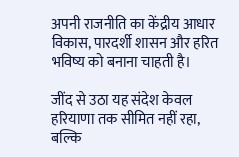अपनी राजनीति का केंद्रीय आधार विकास, पारदर्शी शासन और हरित भविष्य को बनाना चाहती है।

जींद से उठा यह संदेश केवल हरियाणा तक सीमित नहीं रहा, बल्कि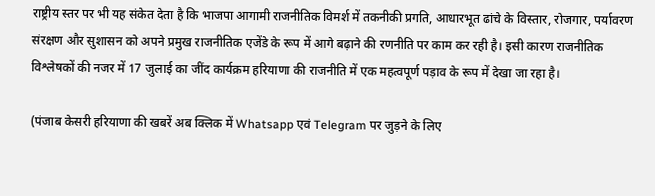राष्ट्रीय स्तर पर भी यह संकेत देता है कि भाजपा आगामी राजनीतिक विमर्श में तकनीकी प्रगति, आधारभूत ढांचे के विस्तार, रोजगार, पर्यावरण संरक्षण और सुशासन को अपने प्रमुख राजनीतिक एजेंडे के रूप में आगे बढ़ाने की रणनीति पर काम कर रही है। इसी कारण राजनीतिक विश्लेषकों की नजर में 17 जुलाई का जींद कार्यक्रम हरियाणा की राजनीति में एक महत्वपूर्ण पड़ाव के रूप में देखा जा रहा है।

(पंजाब केसरी हरियाणा की खबरें अब क्लिक में Whatsapp एवं Telegram पर जुड़ने के लिए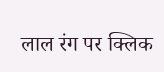लाल रंग पर क्लिक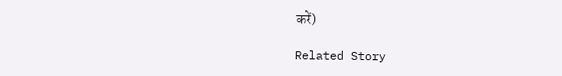करें)

Related Story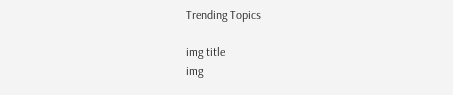Trending Topics

img title
img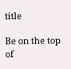title

Be on the top of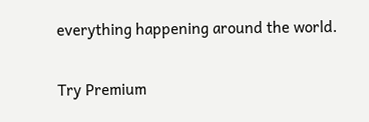everything happening around the world.

Try Premium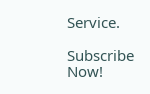Service.

Subscribe Now!